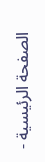الصفحة الرئيسية -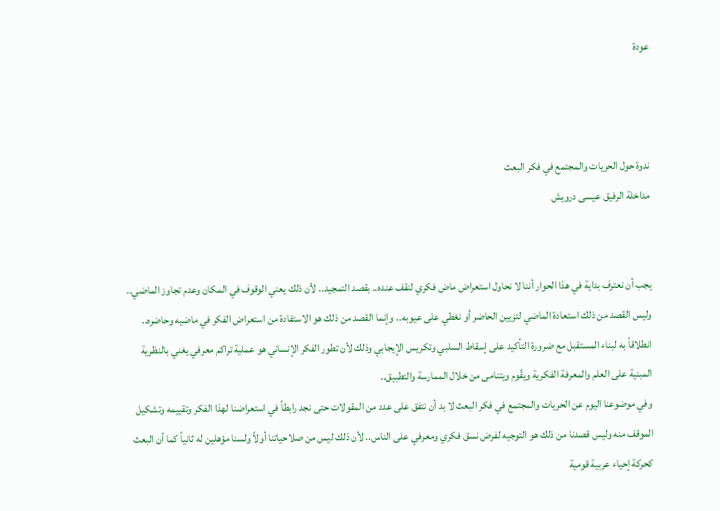عودة



ندوة حول الحريات والمجتمع في فكر البعث
مداخلة الرفيق عيسى درويش


يجب أن نعترف بداية في هذا الحوار أننا لا نحاول استعراض ماض فكري لنقف عنده.. بقصد التمجيد.. لأن ذلك يعني الوقوف في المكان وعدم تجاوز الماضي.. وليس القصد من ذلك استعادة الماضي لتزيين الحاضر أو نغطي على عيوبه.. وإنما القصد من ذلك هو الاستفادة من استعراض الفكر في ماضيه وحاضره.. انطلاقاً به لبناء المستقبل مع ضرورة التأكيد على إسقاط السلبي وتكريس الإيجابي وذلك لأن تطور الفكر الإنساني هو عملية تراكم معرفي يغني بالنظرية المبنية على العلم والمعرفة الفكرية ويقّوم ويتنامى من خلال الممارسة والتطبيق..
وفي موضوعنا اليوم عن الحريات والمجتمع في فكر البعث لا بد أن نتفق على عدد من المقولات حتى نجد رابطاً في استعراضنا لهذا الفكر وتقييمه وتشكيل الموقف منه وليس قصدنا من ذلك هو التوجيه لفرض نسق فكري ومعرفي على الناس.. لأن ذلك ليس من صلاحياتنا أولاً ولسنا مؤهلين له ثانياً كما أن البعث كحركة إحياء عربية قومية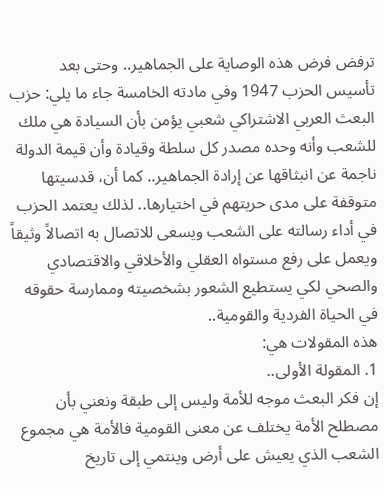ترفض فرض هذه الوصاية على الجماهير.. وحتى بعد تأسيس الحزب 1947 وفي مادته الخامسة جاء ما يلي: حزب البعث العربي الاشتراكي شعبي يؤمن بأن السيادة هي ملك للشعب وأنه وحده مصدر كل سلطة وقيادة وأن قيمة الدولة ناجمة عن انبثاقها عن إرادة الجماهير.. كما أن، قدسيتها متوقفة على مدى حريتهم في اختيارها.. لذلك يعتمد الحزب في أداء رسالته على الشعب ويسعى للاتصال به اتصالاً وثيقاً ويعمل على رفع مستواه العقلي والأخلاقي والاقتصادي والصحي لكي يستطيع الشعور بشخصيته وممارسة حقوقه في الحياة الفردية والقومية..
هذه المقولات هي:
1. المقولة الأولى..
إن فكر البعث موجه للأمة وليس إلى طبقة ونعني بأن مصطلح الأمة يختلف عن معنى القومية فالأمة هي مجموع الشعب الذي يعيش على أرض وينتمي إلى تاريخ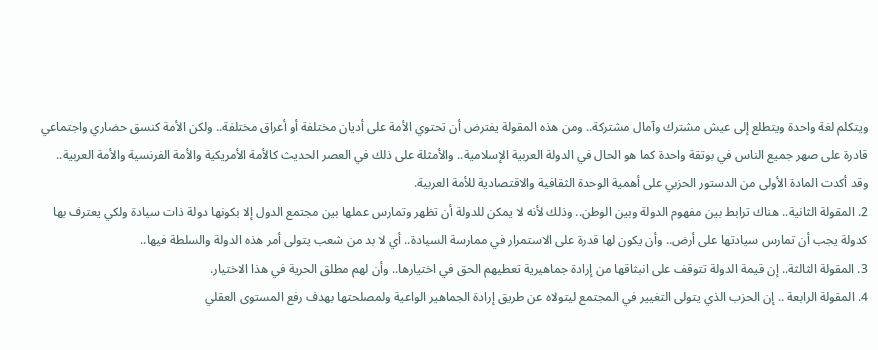ويتكلم لغة واحدة ويتطلع إلى عيش مشترك وآمال مشتركة.. ومن هذه المقولة يفترض أن تحتوي الأمة على أديان مختلفة أو أعراق مختلفة.. ولكن الأمة كنسق حضاري واجتماعي قادرة على صهر جميع الناس في بوتقة واحدة كما هو الحال في الدولة العربية الإسلامية.. والأمثلة على ذلك في العصر الحديث كالأمة الأمريكية والأمة الفرنسية والأمة العربية.. وقد أكدت المادة الأولى من الدستور الحزبي على أهمية الوحدة الثقافية والاقتصادية للأمة العربية.
2. المقولة الثانية.. هناك ترابط بين مفهوم الدولة وبين الوطن.. وذلك لأنه لا يمكن للدولة أن تظهر وتمارس عملها بين مجتمع الدول إلا بكونها دولة ذات سيادة ولكي يعترف بها كدولة يجب أن تمارس سيادتها على أرض.. وأن يكون لها قدرة على الاستمرار في ممارسة السيادة.. أي لا بد من شعب يتولى أمر هذه الدولة والسلطة فيها..
3. المقولة الثالثة.. إن قيمة الدولة تتوقف على انبثاقها من إرادة جماهيرية تعطيهم الحق في اختيارها.. وأن لهم مطلق الحرية في هذا الاختيار.
4. المقولة الرابعة .. إن الحزب الذي يتولى التغيير في المجتمع ليتولاه عن طريق إرادة الجماهير الواعية ولمصلحتها بهدف رفع المستوى العقلي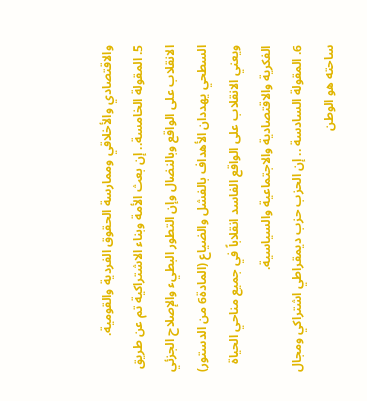والاقتصادي والأخلاقي وممارسة الحقوق الفردية والقومية.
5. المقولة الخامسة.. إن بعث الأمة وبناء الاشتراكية تم عن طريق الانقلاب على الواقع وبالنضال وإن التطور البطيء والإصلاح الجزئي السطحي يهددان الأهداف بالفشل والضياع (المادة6 من الدستور) ويعني الانقلاب على الواقع الفاسد انقلاباً في جميع مناحي الحياة الفكرية والاقتصادية والاجتماعية والسياسية.
6. المقولة السادسة .. إن الحزب حزب ديمقراطي اشتراكي ومجال ساحته هو الوطن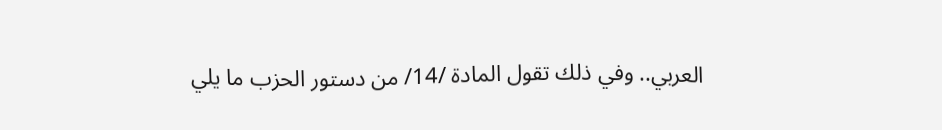العربي.. وفي ذلك تقول المادة /14/ من دستور الحزب ما يلي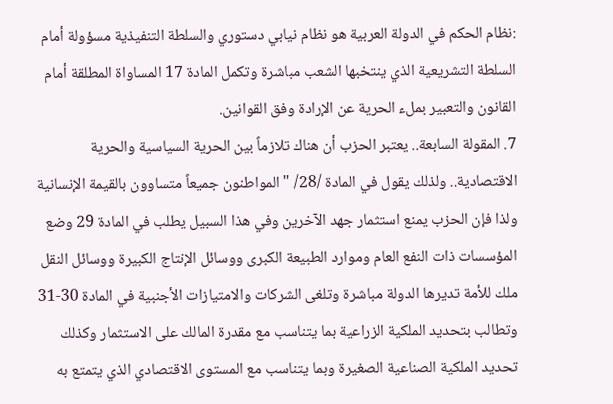:نظام الحكم في الدولة العربية هو نظام نيابي دستوري والسلطة التنفيذية مسؤولة أمام السلطة التشريعية الذي ينتخبها الشعب مباشرة وتكمل المادة 17 المساواة المطلقة أمام القانون والتعبير بملء الحرية عن الإرادة وفق القوانين.
7. المقولة السابعة.. يعتبر الحزب أن هناك تلازماً بين الحرية السياسية والحرية الاقتصادية.. ولذلك يقول في المادة /28/ " المواطنون جميعاً متساوون بالقيمة الإنسانية ولذا فإن الحزب يمنع استثمار جهد الآخرين وفي هذا السبيل يطلب في المادة 29 وضع المؤسسات ذات النفع العام وموارد الطبيعة الكبرى ووسائل الإنتاج الكبيرة ووسائل النقل ملك للأمة تديرها الدولة مباشرة وتلغى الشركات والامتيازات الأجنبية في المادة 30-31 وتطالب بتحديد الملكية الزراعية بما يتناسب مع مقدرة المالك على الاستثمار وكذلك تحديد الملكية الصناعية الصغيرة وبما يتناسب مع المستوى الاقتصادي الذي يتمتع به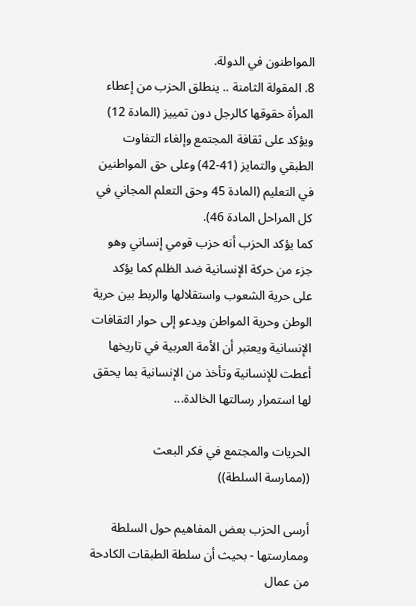المواطنون في الدولة.
8. المقولة الثامنة .. ينطلق الحزب من إعطاء المرأة حقوقها كالرجل دون تمييز (المادة 12) ويؤكد على ثقافة المجتمع وإلغاء التفاوت الطبقي والتمايز (41-42) وعلى حق المواطنين في التعليم (المادة 45 وحق التعلم المجاني في كل المراحل المادة 46).
كما يؤكد الحزب أنه حزب قومي إنساني وهو جزء من حركة الإنسانية ضد الظلم كما يؤكد على حرية الشعوب واستقلالها والربط بين حرية الوطن وحرية المواطن ويدعو إلى حوار الثقافات الإنسانية ويعتبر أن الأمة العربية في تاريخها أعطت للإنسانية وتأخذ من الإنسانية بما يحقق لها استمرار رسالتها الخالدة...

الحريات والمجتمع في فكر البعث
((ممارسة السلطة))

أرسى الحزب بعض المفاهيم حول السلطة وممارستها - بحيث أن سلطة الطبقات الكادحة من عمال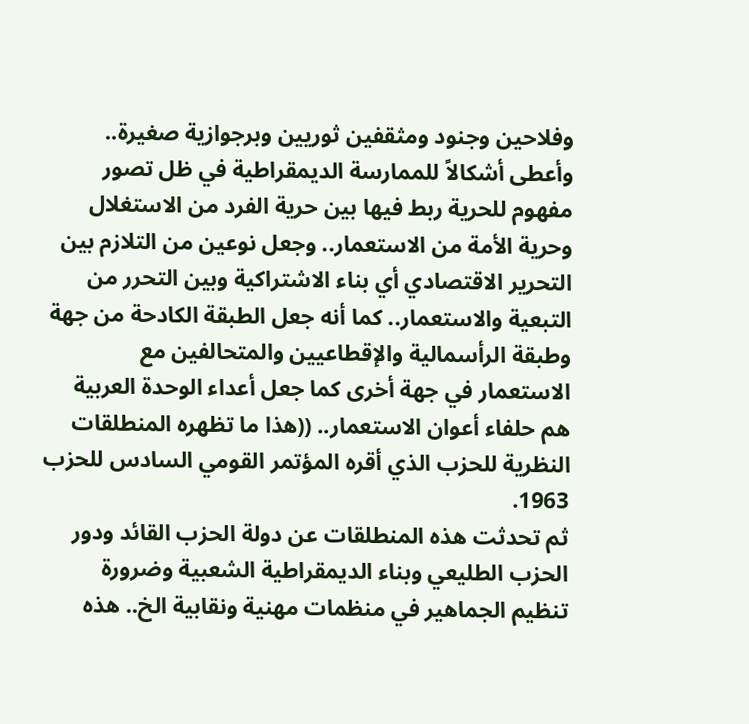وفلاحين وجنود ومثقفين ثوريين وبرجوازية صغيرة.. وأعطى أشكالاً للممارسة الديمقراطية في ظل تصور مفهوم للحرية ربط فيها بين حرية الفرد من الاستغلال وحرية الأمة من الاستعمار.. وجعل نوعين من التلازم بين التحرير الاقتصادي أي بناء الاشتراكية وبين التحرر من التبعية والاستعمار.. كما أنه جعل الطبقة الكادحة من جهة وطبقة الرأسمالية والإقطاعيين والمتحالفين مع الاستعمار في جهة أخرى كما جعل أعداء الوحدة العربية هم حلفاء أعوان الاستعمار.. ((هذا ما تظهره المنطلقات النظرية للحزب الذي أقره المؤتمر القومي السادس للحزب 1963.
ثم تحدثت هذه المنطلقات عن دولة الحزب القائد ودور الحزب الطليعي وبناء الديمقراطية الشعبية وضرورة تنظيم الجماهير في منظمات مهنية ونقابية الخ.. هذه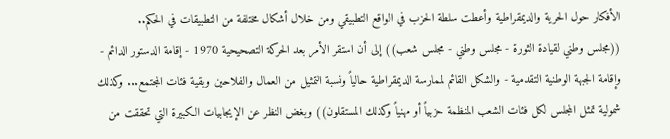الأفكار حول الحرية والديمقراطية وأعطت سلطة الحزب في الواقع التطبيقي ومن خلال أشكال مختلفة من التطبيقات في الحكم..
((مجلس وطني لقيادة الثورة - مجلس وطني - مجلس شعب)) إلى أن استقر الأمر بعد الحركة التصحيحية 1970 - إقامة الدستور الدائم - وإقامة الجبهة الوطنية التقدمية - والشكل القائم لممارسة الديمقراطية حالياً ونسبة التمثيل من العمال والفلاحين وبقية فئات المجتمع... وكذلك شمولية تمثل المجلس لكل فئات الشعب المنظمة حزبياً أو مهنياً وكذلك المستقلون)) وبغض النظر عن الإيجابيات الكبيرة التي تحققت من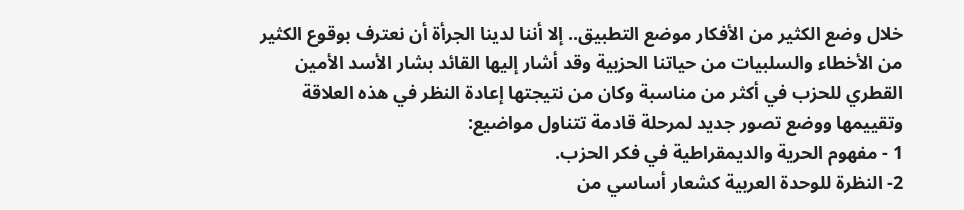خلال وضع الكثير من الأفكار موضع التطبيق.. إلا أننا لدينا الجرأة أن نعترف بوقوع الكثير من الأخطاء والسلبيات من حياتنا الحزبية وقد أشار إليها القائد بشار الأسد الأمين القطري للحزب في أكثر من مناسبة وكان من نتيجتها إعادة النظر في هذه العلاقة وتقييمها ووضع تصور جديد لمرحلة قادمة تتناول مواضيع:
1 - مفهوم الحرية والديمقراطية في فكر الحزب.
2- النظرة للوحدة العربية كشعار أساسي من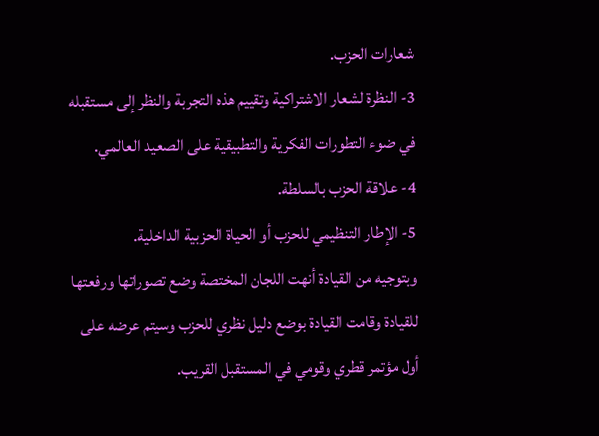شعارات الحزب.
3- النظرة لشعار الاشتراكية وتقييم هذه التجربة والنظر إلى مستقبله في ضوء التطورات الفكرية والتطبيقية على الصعيد العالمي.
4- علاقة الحزب بالسلطة.
5- الإطار التنظيمي للحزب أو الحياة الحزبية الداخلية.
وبتوجيه من القيادة أنهت اللجان المختصة وضع تصوراتها ورفعتها للقيادة وقامت القيادة بوضع دليل نظري للحزب وسيتم عرضه على أول مؤتمر قطري وقومي في المستقبل القريب.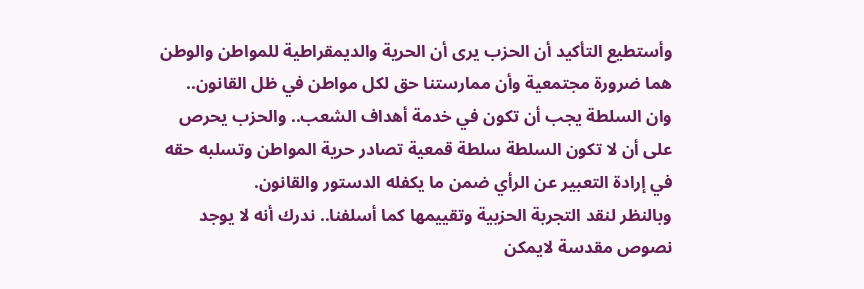وأستطيع التأكيد أن الحزب يرى أن الحرية والديمقراطية للمواطن والوطن هما ضرورة مجتمعية وأن ممارستنا حق لكل مواطن في ظل القانون.. وان السلطة يجب أن تكون في خدمة أهداف الشعب.. والحزب يحرص على أن لا تكون السلطة سلطة قمعية تصادر حرية المواطن وتسلبه حقه في إرادة التعبير عن الرأي ضمن ما يكفله الدستور والقانون.
وبالنظر لنقد التجربة الحزبية وتقييمها كما أسلفنا.. ندرك أنه لا يوجد نصوص مقدسة لايمكن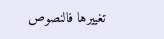تغييرها فالنصوص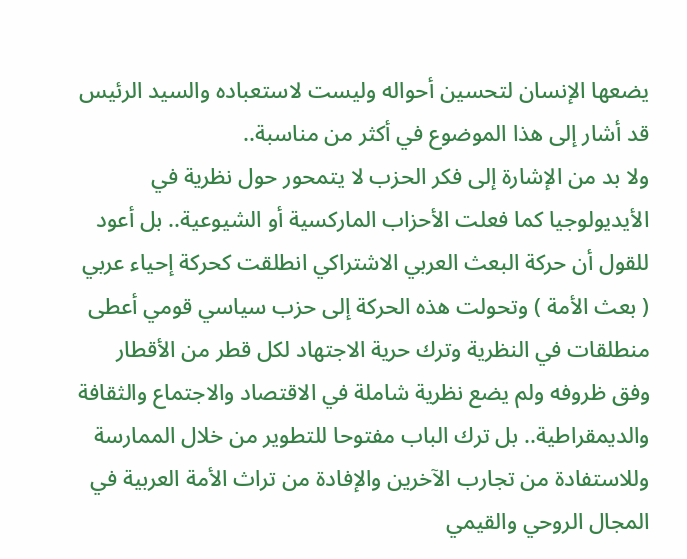يضعها الإنسان لتحسين أحواله وليست لاستعباده والسيد الرئيس قد أشار إلى هذا الموضوع في أكثر من مناسبة..
ولا بد من الإشارة إلى فكر الحزب لا يتمحور حول نظرية في الأيديولوجيا كما فعلت الأحزاب الماركسية أو الشيوعية.. بل أعود للقول أن حركة البعث العربي الاشتراكي انطلقت كحركة إحياء عربي ( بعث الأمة ) وتحولت هذه الحركة إلى حزب سياسي قومي أعطى منطلقات في النظرية وترك حرية الاجتهاد لكل قطر من الأقطار وفق ظروفه ولم يضع نظرية شاملة في الاقتصاد والاجتماع والثقافة والديمقراطية.. بل ترك الباب مفتوحا للتطوير من خلال الممارسة وللاستفادة من تجارب الآخرين والإفادة من تراث الأمة العربية في المجال الروحي والقيمي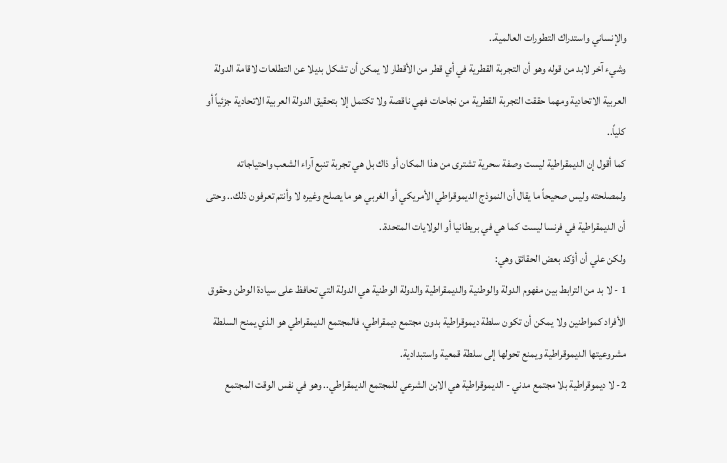والإنساني واستدراك التطورات العالمية..
وشيء آخر لابد من قوله وهو أن التجربة القطرية في أي قطر من الأقطار لا يمكن أن تشكل بديلا عن التطلعات لاقامة الدولة العربية الاتحادية ومهما حققت التجربة القطرية من نجاحات فهي ناقصة ولا تكتمل إلا بتحقيق الدولة العربية الاتحادية جزئياً أو كلياً..
كما أقول إن الديمقراطية ليست وصفة سحرية تشترى من هذا المكان أو ذاك بل هي تجربة تنبع آراء الشعب واحتياجاته ولمصلحته وليس صحيحاً ما يقال أن النموذج الديموقراطي الأمريكي أو الغربي هو ما يصلح وغيره لا وأنتم تعرفون ذلك.. وحتى أن الديمقراطية في فرنسا ليست كما هي في بريطانيا أو الولايات المتحدة..
ولكن علي أن أؤكد بعض الحقائق وهي:
1 - لا بد من الترابط بين مفهوم الدولة والوطنية والديمقراطية والدولة الوطنية هي الدولة التي تحافظ على سيادة الوطن وحقوق الأفراد كمواطنين ولا يمكن أن تكون سلطة ديموقراطية بدون مجتمع ديمقراطي، فالمجتمع الديمقراطي هو الذي يمنح السلطة مشروعيتها الديموقراطية ويمنع تحولها إلى سلطة قمعية واستبدادية.
2- لا ديموقراطية بلا مجتمع مدني - الديموقراطية هي الابن الشرعي للمجتمع الديمقراطي.. وهو في نفس الوقت المجتمع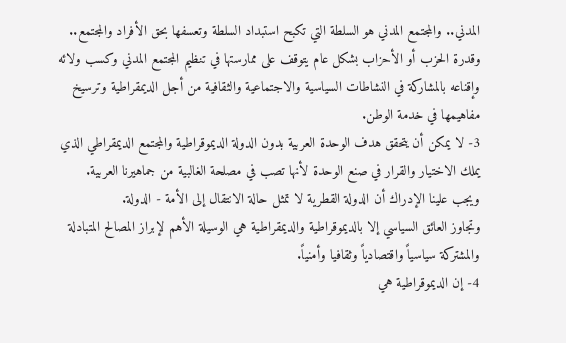المدني.. والمجتمع المدني هو السلطة التي تكبح استبداد السلطة وتعسفها بحق الأفراد والمجتمع.. وقدرة الحزب أو الأحزاب بشكل عام يتوقف على ممارستها في تنظيم المجتمع المدني وكسب ولائه وإقناعه بالمشاركة في النشاطات السياسية والاجتماعية والثقافية من أجل الديمقراطية وترسيخ مفاهيمها في خدمة الوطن.
3- لا يمكن أن يتحقق هدف الوحدة العربية بدون الدولة الديموقراطية والمجتمع الديمقراطي الذي يملك الاختيار والقرار في صنع الوحدة لأنها تصب في مصلحة الغالبية من جماهيرنا العربية.
ويجب علينا الإدراك أن الدولة القطرية لا تمثل حالة الانتقال إلى الأمة - الدولة.
وتجاوز العائق السياسي إلا بالديموقراطية والديمقراطية هي الوسيلة الأهم لإبراز المصالح المتبادلة والمشتركة سياسياً واقتصادياً وثقافيا وأمنياً.
4- إن الديموقراطية هي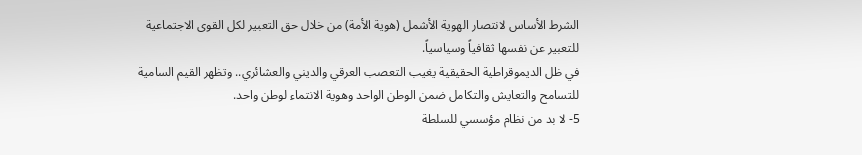الشرط الأساس لانتصار الهوية الأشمل (هوية الأمة) من خلال حق التعبير لكل القوى الاجتماعية للتعبير عن نفسها ثقافياً وسياسياً.
في ظل الديموقراطية الحقيقية يغيب التعصب العرقي والديني والعشائري.. وتظهر القيم السامية للتسامح والتعايش والتكامل ضمن الوطن الواحد وهوية الانتماء لوطن واحد.
5- لا بد من نظام مؤسسي للسلطة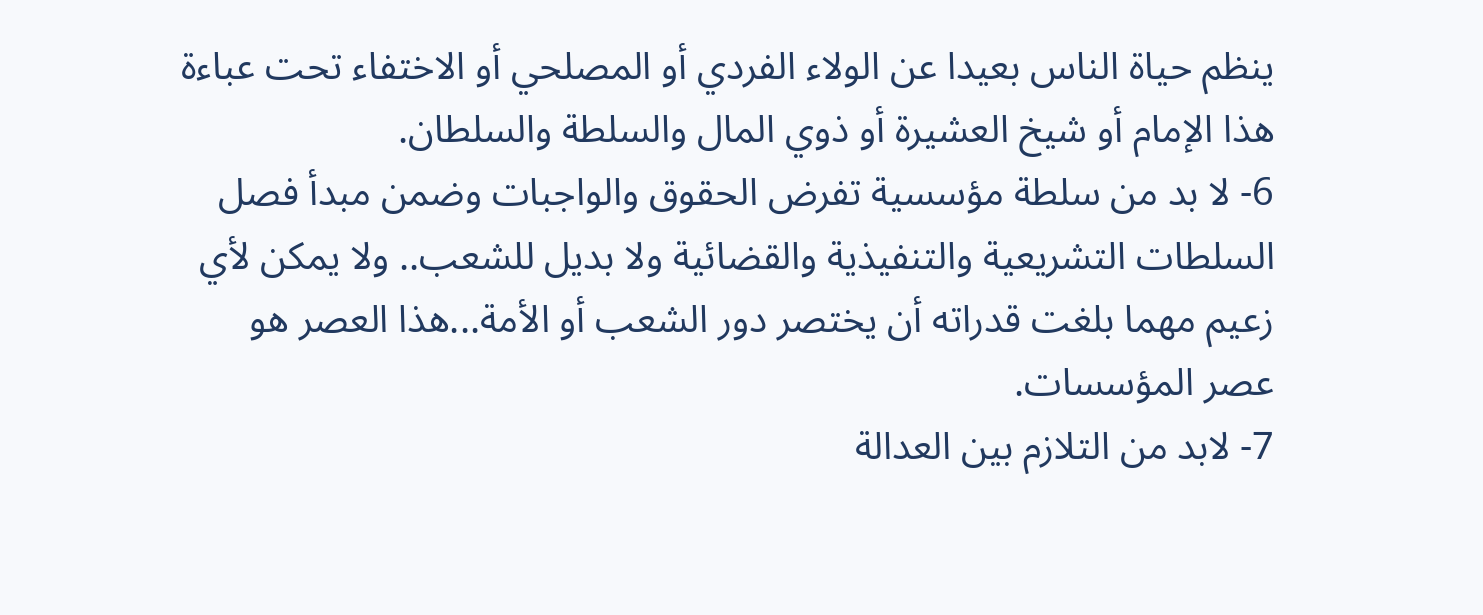ينظم حياة الناس بعيدا عن الولاء الفردي أو المصلحي أو الاختفاء تحت عباءة هذا الإمام أو شيخ العشيرة أو ذوي المال والسلطة والسلطان.
6- لا بد من سلطة مؤسسية تفرض الحقوق والواجبات وضمن مبدأ فصل السلطات التشريعية والتنفيذية والقضائية ولا بديل للشعب.. ولا يمكن لأي زعيم مهما بلغت قدراته أن يختصر دور الشعب أو الأمة...هذا العصر هو عصر المؤسسات.
7- لابد من التلازم بين العدالة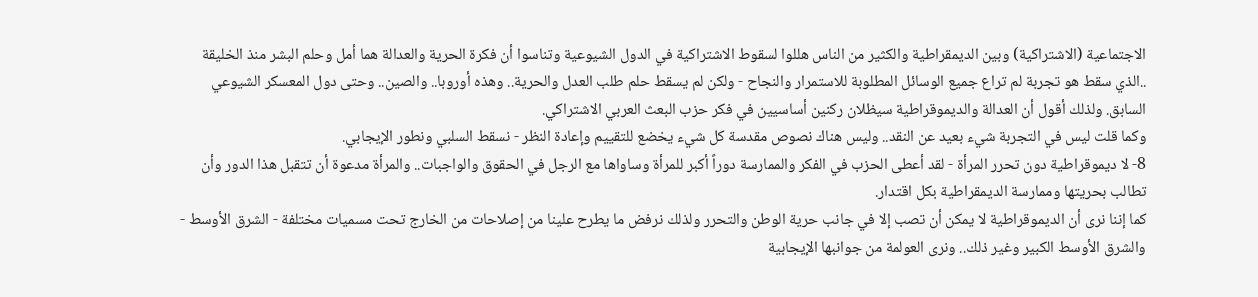الاجتماعية (الاشتراكية) وبين الديمقراطية والكثير من الناس هللوا لسقوط الاشتراكية في الدول الشيوعية وتناسوا أن فكرة الحرية والعدالة هما أمل وحلم البشر منذ الخليقة ..الذي سقط هو تجربة لم تراع جميع الوسائل المطلوبة للاستمرار والنجاح - ولكن لم يسقط حلم طلب العدل والحرية.. وهذه أوروبا.. والصين.. وحتى دول المعسكر الشيوعي السابق. ولذلك أقول أن العدالة والديموقراطية سيظلان ركنين أساسيين في فكر حزب البعث العربي الاشتراكي.
وكما قلت ليس في التجربة شيء بعيد عن النقد.. وليس هناك نصوص مقدسة كل شيء يخضع للتقييم وإعادة النظر - نسقط السلبي ونطور الإيجابي.
8- لا ديموقراطية دون تحرر المرأة - لقد أعطى الحزب في الفكر والممارسة دوراً أكبر للمرأة وساواها مع الرجل في الحقوق والواجبات.. والمرأة مدعوة أن تتقبل هذا الدور وأن تطالب بحريتها وممارسة الديمقراطية بكل اقتدار.
كما إننا نرى أن الديموقراطية لا يمكن أن تصب إلا في جانب حرية الوطن والتحرر ولذلك نرفض ما يطرح علينا من إصلاحات من الخارج تحت مسميات مختلفة - الشرق الأوسط - والشرق الأوسط الكبير وغير ذلك.. ونرى العولمة من جوانبها الإيجابية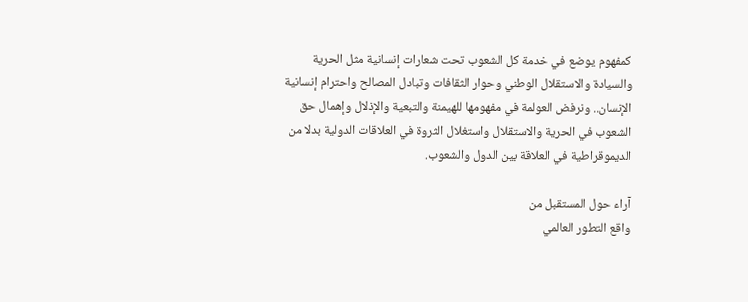كمفهوم يوضع في خدمة كل الشعوب تحت شعارات إنسانية مثل الحرية والسيادة والاستقلال الوطني وحوار الثقافات وتبادل المصالح واحترام إنسانية الإنسان.. ونرفض العولمة في مفهومها للهيمنة والتبعية والإذلال وإهمال حق الشعوب في الحرية والاستقلال واستغلال الثروة في العلاقات الدولية بدلا من الديموقراطية في العلاقة بين الدول والشعوب.

آراء حول المستقبل من
واقع التطور العالمي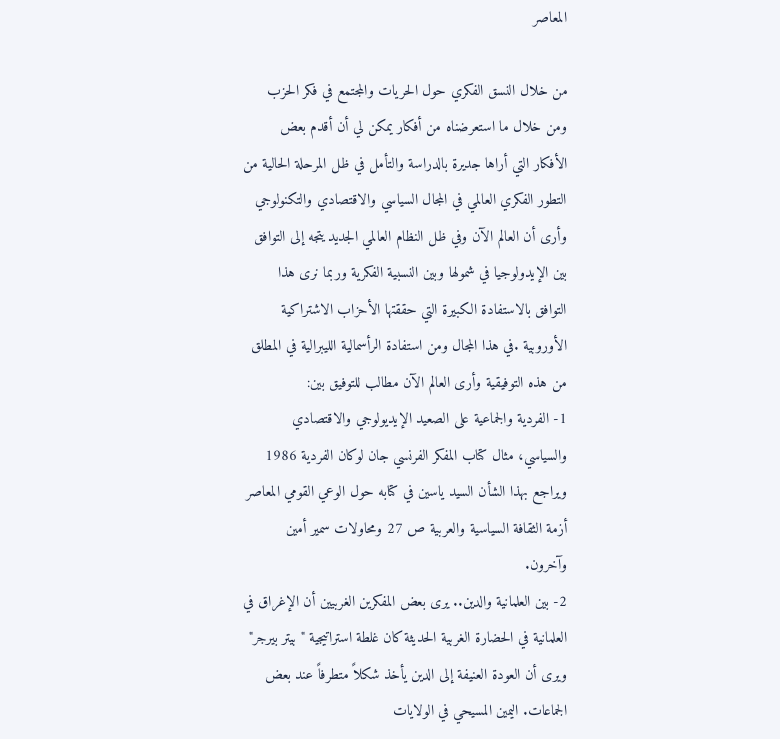المعاصر

من خلال النسق الفكري حول الحريات والمجتمع في فكر الحزب ومن خلال ما استعرضناه من أفكار يمكن لي أن أقدم بعض الأفكار التي أراها جديرة بالدراسة والتأمل في ظل المرحلة الحالية من التطور الفكري العالمي في المجال السياسي والاقتصادي والتكنولوجي وأرى أن العالم الآن وفي ظل النظام العالمي الجديد يتجه إلى التوافق بين الإيدولوجيا في شمولها وبين النسبية الفكرية وربما نرى هذا التوافق بالاستفادة الكبيرة التي حققتها الأحزاب الاشتراكية الأوروبية .في هذا المجال ومن استفادة الرأسمالية الليبرالية في المطلق من هذه التوفيقية وأرى العالم الآن مطالب للتوفيق بين:
1- الفردية والجماعية على الصعيد الإيديولوجي والاقتصادي والسياسي، مثال كتاب المفكر الفرنسي جان لوكان الفردية 1986 ويراجع بهذا الشأن السيد ياسين في كتابه حول الوعي القومي المعاصر أزمة الثقافة السياسية والعربية ص 27 ومحاولات سمير أمين وآخرون.
2- بين العلمانية والدين.. يرى بعض المفكرين الغربيين أن الإغراق في العلمانية في الحضارة الغربية الحديثة كان غلطة استراتيجية " بيتر بيرجر" ويرى أن العودة العنيفة إلى الدين يأخذ شكلاً متطرفاً عند بعض الجماعات. اليمين المسيحي في الولايات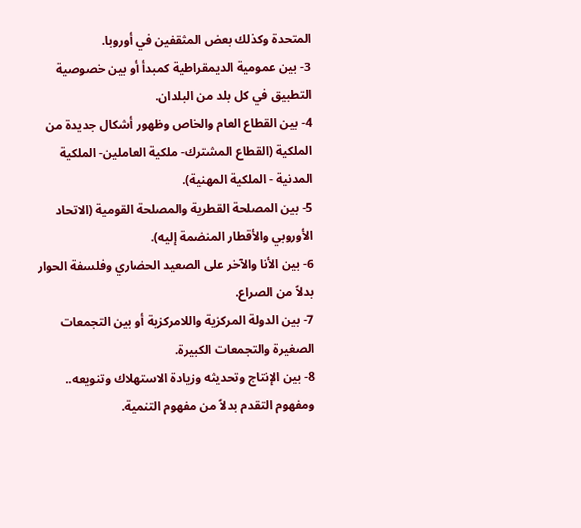المتحدة وكذلك بعض المثقفين في أوروبا.
3- بين عمومية الديمقراطية كمبدأ أو بين خصوصية التطبيق في كل بلد من البلدان.
4- بين القطاع العام والخاص وظهور أشكال جديدة من الملكية (القطاع المشترك- ملكية العاملين- الملكية المدنية - الملكية المهنية).
5- بين المصلحة القطرية والمصلحة القومية (الاتحاد الأوروبي والأقطار المنضمة إليه).
6- بين الأنا والآخر على الصعيد الحضاري وفلسفة الحوار بدلاً من الصراع.
7- بين الدولة المركزية واللامركزية أو بين التجمعات الصغيرة والتجمعات الكبيرة.
8- بين الإنتاج وتحديثه وزيادة الاستهلاك وتنويعه.. ومفهوم التقدم بدلاً من مفهوم التنمية.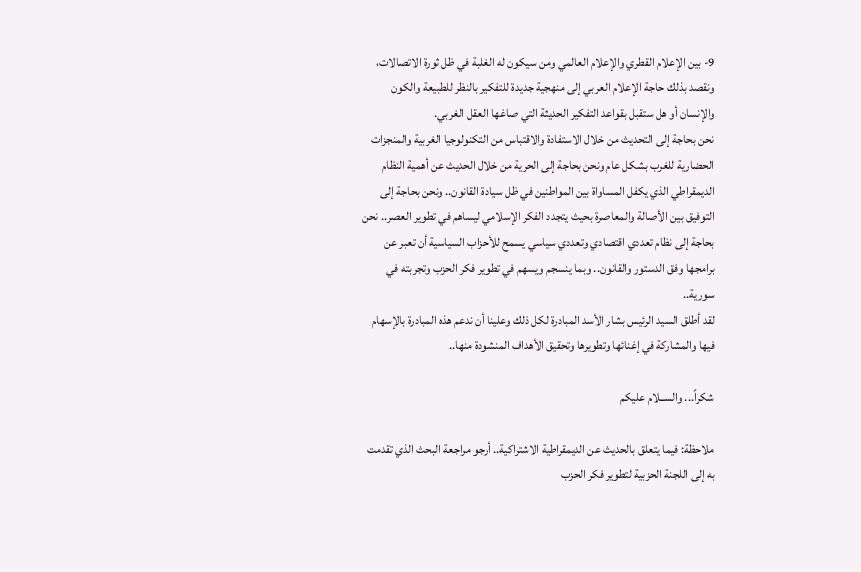9- بين الإعلام القطري والإعلام العالمي ومن سيكون له الغلبة في ظل ثورة الاتصالات، ونقصد بذلك حاجة الإعلام العربي إلى منهجية جديدة للتفكير بالنظر للطبيعة والكون والإنسان أو هل ستقبل بقواعد التفكير الحديثة التي صاغها العقل الغربي.
نحن بحاجة إلى التحديث من خلال الاستفادة والاقتباس من التكنولوجيا الغربية والمنجزات الحضارية للغرب بشكل عام ونحن بحاجة إلى الحرية من خلال الحديث عن أهمية النظام الديمقراطي الذي يكفل المساواة بين المواطنين في ظل سيادة القانون.. ونحن بحاجة إلى التوفيق بين الأصالة والمعاصرة بحيث يتجدد الفكر الإسلامي ليساهم في تطوير العصر.. نحن بحاجة إلى نظام تعددي اقتصادي وتعددي سياسي يسمح للأحزاب السياسية أن تعبر عن برامجها وفق الدستور والقانون.. وبما ينسجم ويسهم في تطوير فكر الحزب وتجربته في سورية..
لقد أطلق السيد الرئيس بشار الأسد المبادرة لكل ذلك وعلينا أن ندعم هذه المبادرة بالإسهام فيها والمشاركة في إغنائها وتطويرها وتحقيق الأهداف المنشودة منها..

شكراً... والســلام عليكم

ملاحظة: فيما يتعلق بالحديث عن الديمقراطية الاشتراكية.. أرجو مراجعة البحث الذي تقدمت به إلى اللجنة الحزبية لتطوير فكر الحزب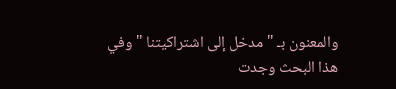والمعنون بـ " مدخل إلى اشتراكيتنا " وفي هذا البحث وجدت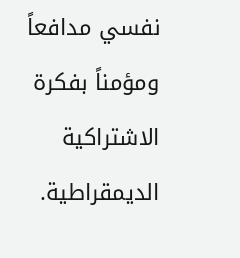نفسي مدافعاً ومؤمناً بفكرة الاشتراكية الديمقراطية.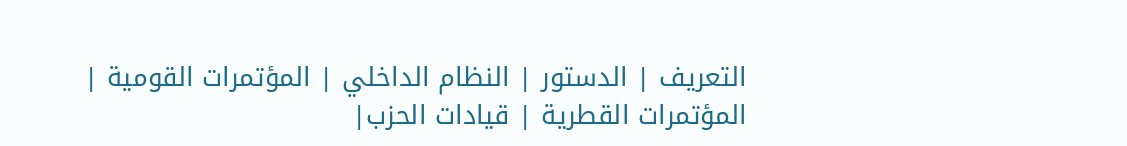التعريف | الدستور | النظام الداخلي | المؤتمرات القومية | المؤتمرات القطرية | قيادات الحزب|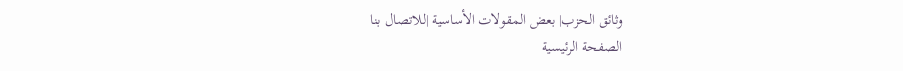وثائق الحزب| بعض المقولات الأساسية |للاتصال بنا
الصفحة الرئيسية